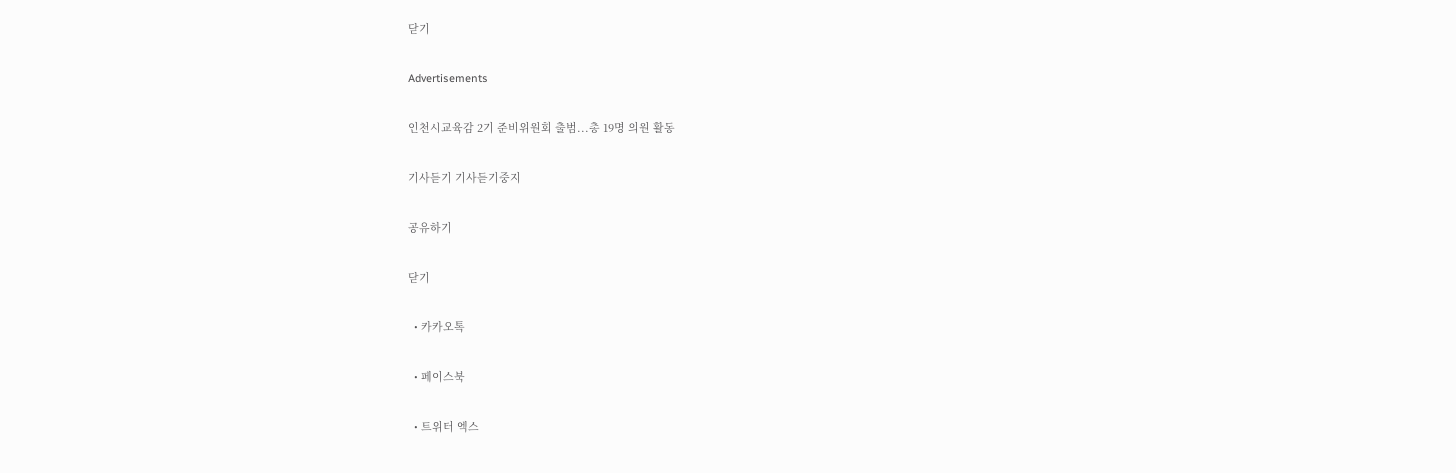닫기

Advertisements

인천시교육감 2기 준비위원회 출범...총 19명 의원 활동

기사듣기 기사듣기중지

공유하기

닫기

  • 카카오톡

  • 페이스북

  • 트위터 엑스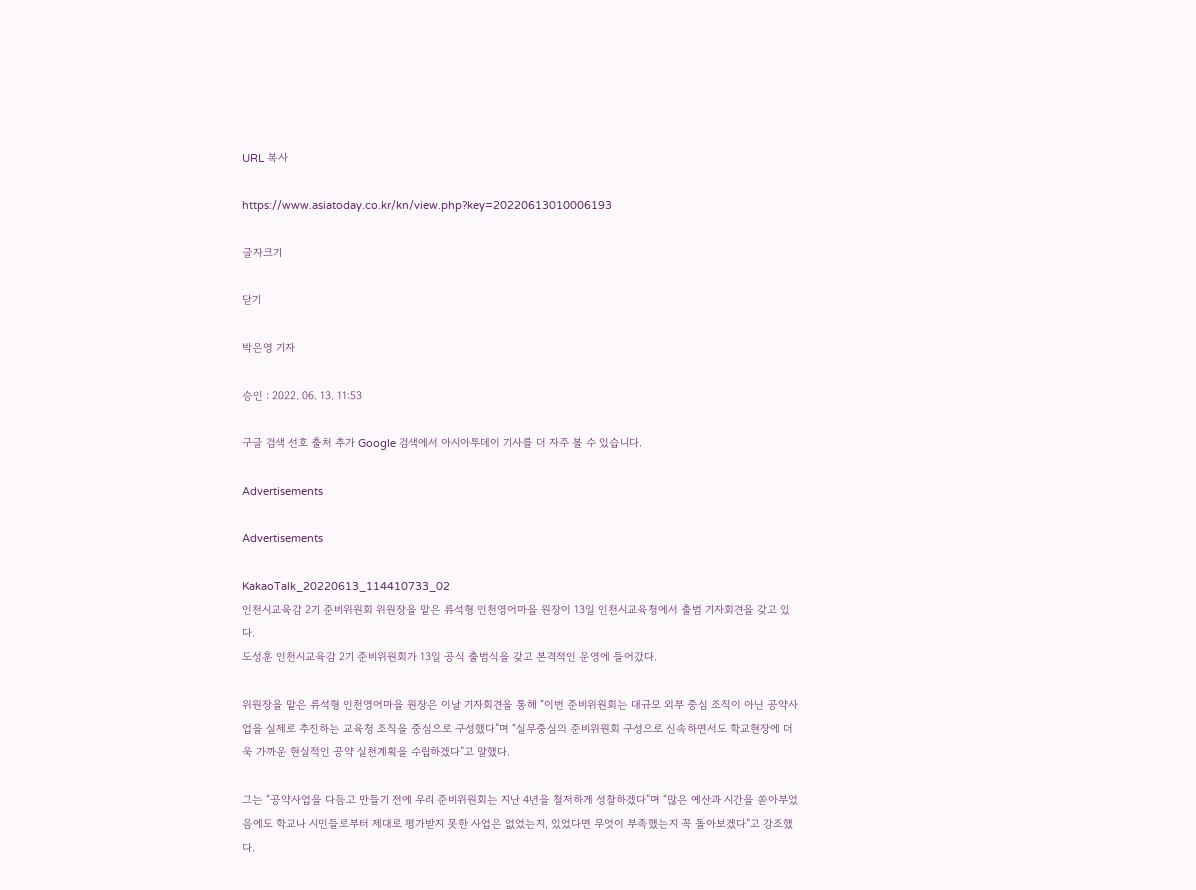URL 복사

https://www.asiatoday.co.kr/kn/view.php?key=20220613010006193

글자크기

닫기

박은영 기자

승인 : 2022. 06. 13. 11:53

구글 검색 선호 출처 추가 Google 검색에서 아시아투데이 기사를 더 자주 볼 수 있습니다.

Advertisements

Advertisements

KakaoTalk_20220613_114410733_02
인천시교육감 2기 준비위원회 위원장을 맡은 류석형 인천영어마을 원장이 13일 인천시교육청에서 출범 기자회견을 갖고 있다.
도성훈 인천시교육감 2기 준비위원회가 13일 공식 출범식을 갖고 본격적인 운영에 들어갔다.

위원장을 맡은 류석형 인천영어마을 원장은 이날 기자회견을 통해 “이번 준비위원회는 대규모 외부 중심 조직이 아닌 공약사업을 실제로 추진하는 교육청 조직을 중심으로 구성했다”며 “실무중심의 준비위원회 구성으로 신속하면서도 학교현장에 더욱 가까운 현실적인 공약 실천계획을 수립하겠다”고 말했다.

그는 “공약사업을 다듬고 만들기 전에 우리 준비위원회는 지난 4년을 철저하게 성찰하겠다”며 “많은 예산과 시간을 쏟아부었음에도 학교나 시민들로부터 제대로 평가받지 못한 사업은 없었는지, 있었다면 무엇이 부족했는지 꼭 돌아보겠다”고 강조했다.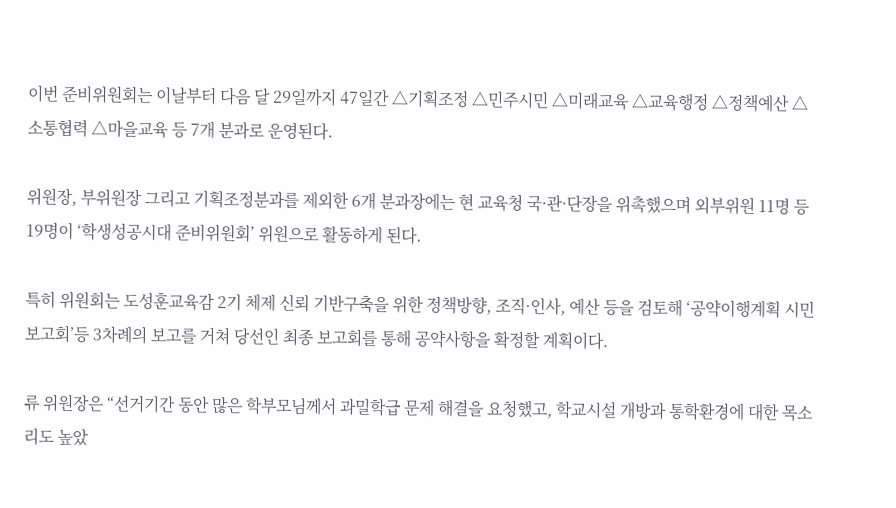이번 준비위원회는 이날부터 다음 달 29일까지 47일간 △기획조정 △민주시민 △미래교육 △교육행정 △정책예산 △소통협력 △마을교육 등 7개 분과로 운영된다.

위원장, 부위원장 그리고 기획조정분과를 제외한 6개 분과장에는 현 교육청 국·관·단장을 위촉했으며 외부위원 11명 등 19명이 ‘학생성공시대 준비위원회’ 위원으로 활동하게 된다.

특히 위원회는 도성훈교육감 2기 체제 신뢰 기반구축을 위한 정책방향, 조직·인사, 예산 등을 검토해 ‘공약이행계획 시민보고회’등 3차례의 보고를 거쳐 당선인 최종 보고회를 통해 공약사항을 확정할 계획이다.

류 위원장은 “선거기간 동안 많은 학부모님께서 과밀학급 문제 해결을 요청했고, 학교시설 개방과 통학환경에 대한 목소리도 높았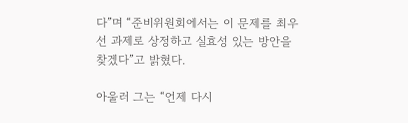다”며 “준비위원회에서는 이 문제를 최우선 과제로 상정하고 실효성 있는 방안을 찾겠다”고 밝혔다.

아울러 그는 “언제 다시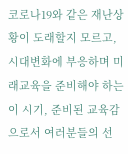코로나19와 같은 재난상황이 도래할지 모르고, 시대변화에 부응하며 미래교육을 준비해야 하는 이 시기, 준비된 교육감으로서 여러분들의 선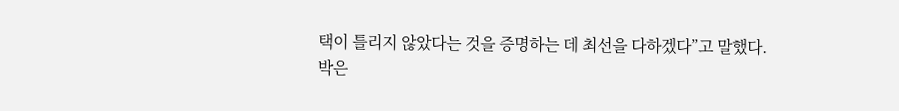택이 틀리지 않았다는 것을 증명하는 데 최선을 다하겠다”고 말했다.
박은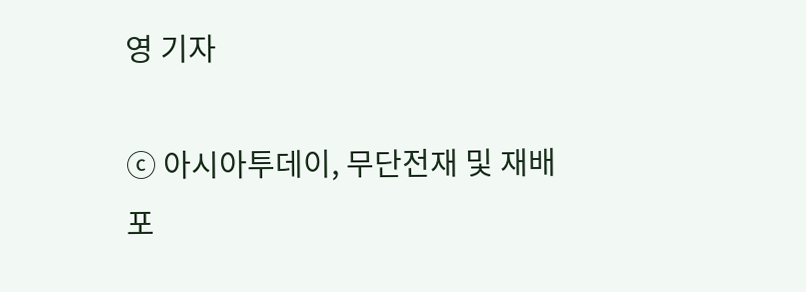영 기자

ⓒ 아시아투데이, 무단전재 및 재배포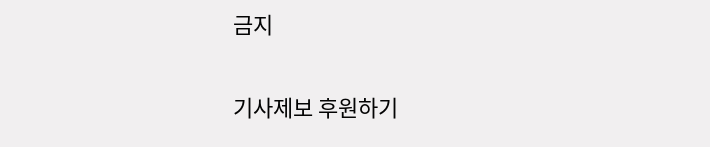금지

기사제보 후원하기